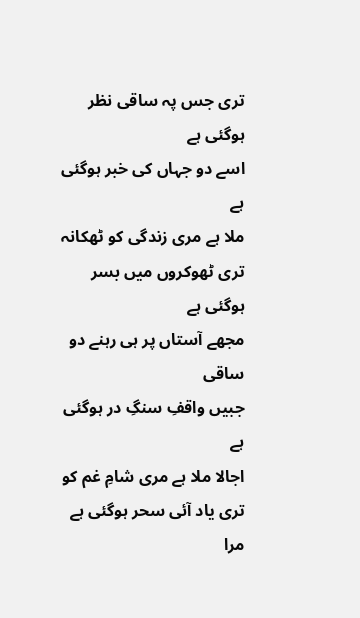تری جس پہ ساقی نظر ہوگئی ہے
اسے دو جہاں کی خبر ہوگئی ہے
ملا ہے مری زندگی کو ٹھکانہ
تری ٹھوکروں میں بسر ہوگئی ہے
مجھے آستاں پر ہی رہنے دو ساقی
جبیں واقفِ سنگِ در ہوگئی ہے
اجالا ملا ہے مری شامِ غم کو
تری یاد آئی سحر ہوگئی ہے
مرا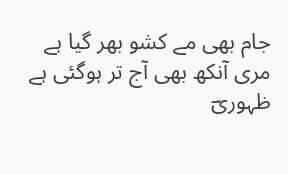جام بھی مے کشو بھر گیا ہے
مری آنکھ بھی آج تر ہوگئی ہے
ظہوریؔ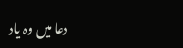دعا میں وہ یاد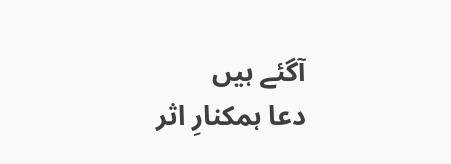آگئے ہیں
دعا ہمکنارِ اثر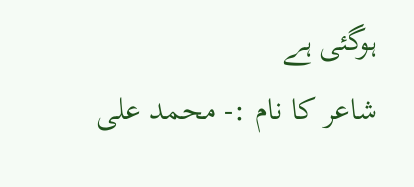ہوگئی ہے
شاعر کا نام :- محمد علی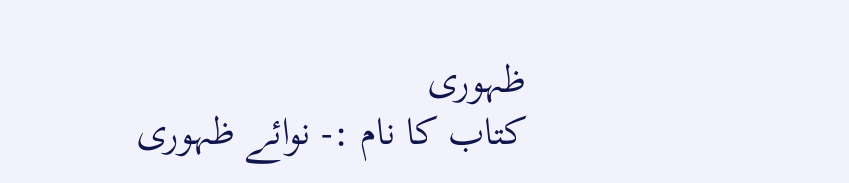ظہوری
کتاب کا نام :- نوائے ظہوری